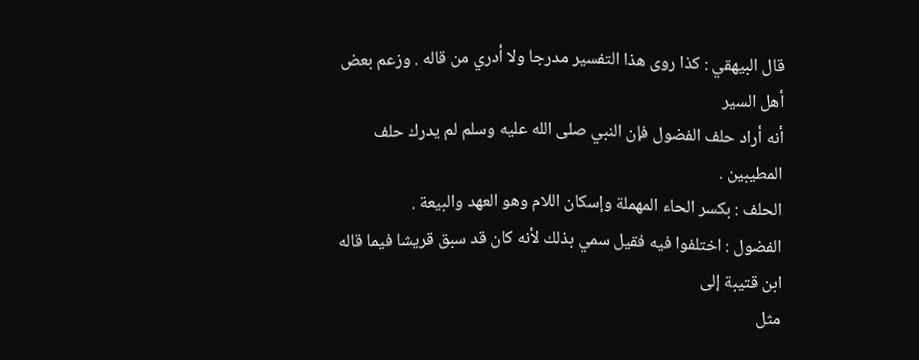قال البيهقي : كذا روى هذا التفسير مدرجا ولا أدري من قاله . وزعم بعض أهل السير
أنه أراد حلف الفضول فإن النبي صلى الله عليه وسلم لم يدرك حلف المطيبين .
الحلف : بكسر الحاء المهملة وإسكان اللام وهو العهد والبيعة .
الفضول : اختلفوا فيه فقيل سمي بذلك لأنه كان قد سبق قريشا فيما قاله ابن قتيبة إلى
مثل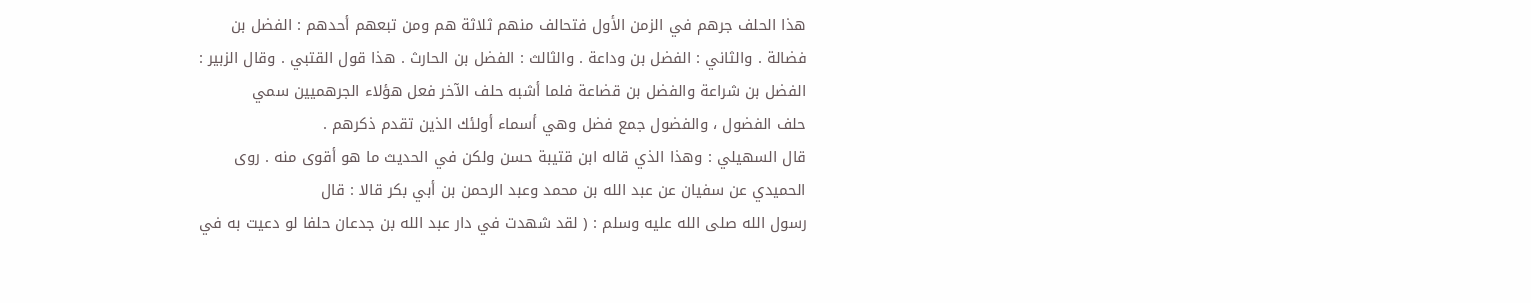هذا الحلف جرهم في الزمن الأول فتحالف منهم ثلاثة هم ومن تبعهم أحدهم : الفضل بن
فضالة . والثاني : الفضل بن وداعة . والثالث : الفضل بن الحارث . هذا قول القتبي . وقال الزبير :
الفضل بن شراعة والفضل بن قضاعة فلما أشبه حلف الآخر فعل هؤلاء الجرهميين سمي
حلف الفضول ، والفضول جمع فضل وهي أسماء أولئك الذين تقدم ذكرهم .
قال السهيلي : وهذا الذي قاله ابن قتيبة حسن ولكن في الحديث ما هو أقوى منه . روى
الحميدي عن سفيان عن عبد الله بن محمد وعبد الرحمن بن أبي بكر قالا : قال
رسول الله صلى الله عليه وسلم : ( لقد شهدت في دار عبد الله بن جدعان حلفا لو دعيت به في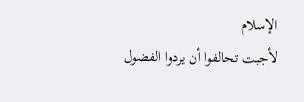الإسلام
لأجبت تحالفوا أن يردوا الفضول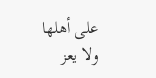على أهلها ولا يعز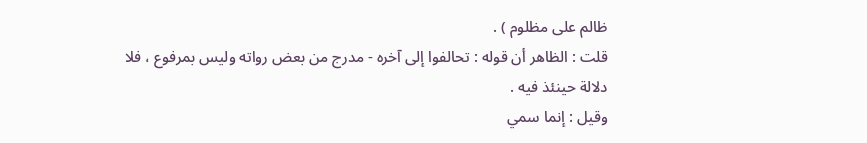ظالم على مظلوم ) .
قلت : الظاهر أن قوله : تحالفوا إلى آخره - مدرج من بعض رواته وليس بمرفوع ، فلا
دلالة حينئذ فيه .
وقيل : إنما سمي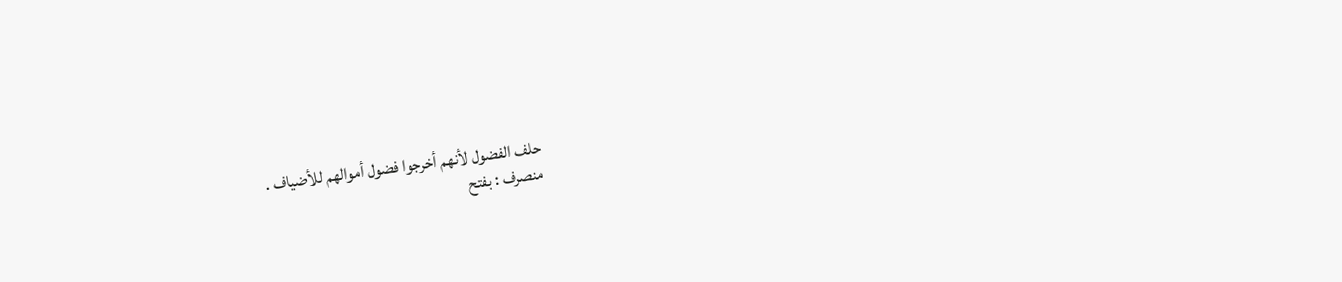حلف الفضول لأنهم أخرجوا فضول أموالهم للأضياف .
منصرف : بفتح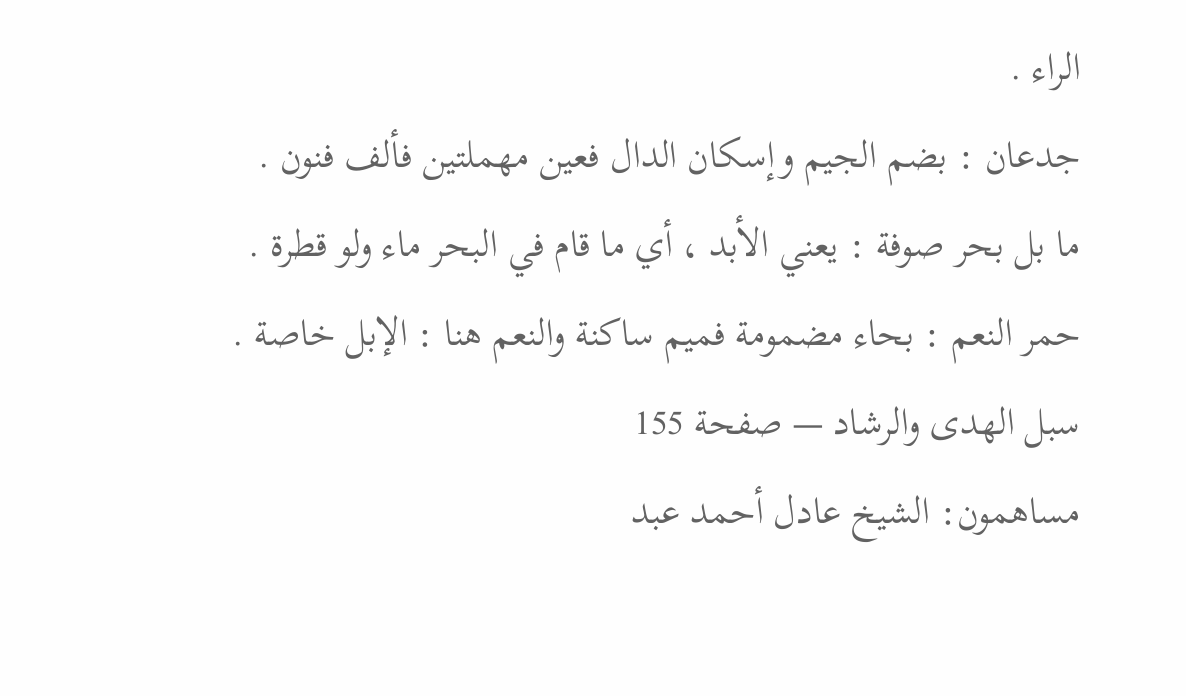الراء .
جدعان : بضم الجيم وإسكان الدال فعين مهملتين فألف فنون .
ما بل بحر صوفة : يعني الأبد ، أي ما قام في البحر ماء ولو قطرة .
حمر النعم : بحاء مضمومة فميم ساكنة والنعم هنا : الإبل خاصة .
سبل الهدى والرشاد — صفحة 155
مساهمون: الشيخ عادل أحمد عبد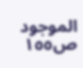الموجود
ص١٥٥